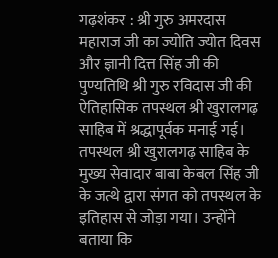गढ़शंकर : श्री गुरु अमरदास महाराज जी का ज्योति ज्योत दिवस और ज्ञानी दित्त सिंह जी की पुण्यतिथि श्री गुरु रविदास जी की ऐतिहासिक तपस्थल श्री खुरालगढ़ साहिब में श्रद्धापूर्वक मनाई गई। तपस्थल श्री खुरालगढ़ साहिब के मुख्य सेवादार बाबा केबल सिंह जी के जत्थे द्वारा संगत को तपस्थल के इतिहास से जोड़ा गया। उन्होंने बताया कि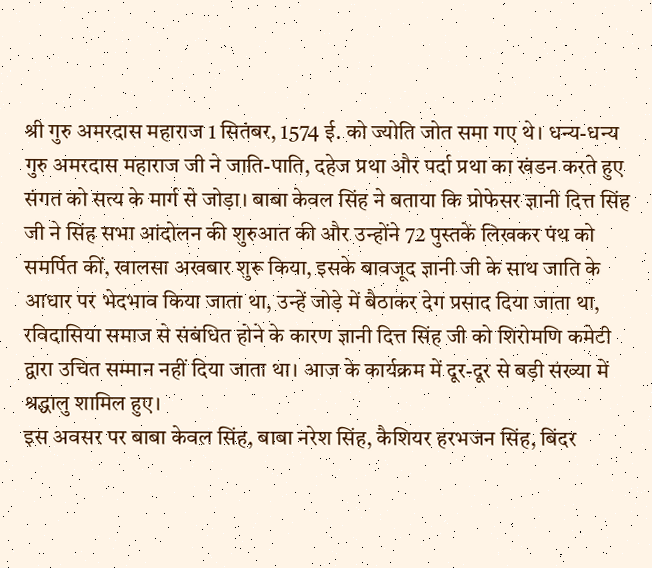श्री गुरु अमरदास महाराज 1 सितंबर, 1574 ई. को ज्योति जोत समा गए थे। धन्य-धन्य गुरु अमरदास महाराज जी ने जाति-पाति, दहेज प्रथा और पर्दा प्रथा का खंडन करते हुए संगत को सत्य के मार्ग से जोड़ा। बाबा केवल सिंह ने बताया कि प्रोफेसर ज्ञानी दित्त सिंह जी ने सिंह सभा आंदोलन की शुरुआत की और उन्होंने 72 पुस्तकें लिखकर पंथ को समर्पित कीं, खालसा अखबार शुरू किया, इसके बावजूद ज्ञानी जी के साथ जाति के आधार पर भेदभाव किया जाता था, उन्हें जोड़े में बैठाकर देग प्रसाद दिया जाता था, रविदासिया समाज से संबंधित होने के कारण ज्ञानी दित्त सिंह जी को शिरोमणि कमेटी द्वारा उचित सम्मान नहीं दिया जाता था। आज के कार्यक्रम में दूर-दूर से बड़ी संख्या में श्रद्धालु शामिल हुए।
इस अवसर पर बाबा केवल सिंह, बाबा नरेश सिंह, कैशियर हरभजन सिंह, बिंदर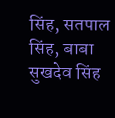सिंह, सतपाल सिंह, बाबा सुखदेव सिंह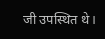जी उपस्थित थे।